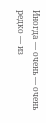Иногда — очень — очень редко — из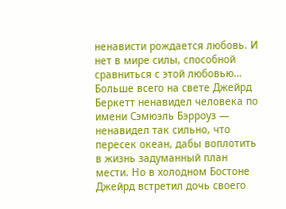ненависти рождается любовь. И нет в мире силы, способной сравниться с этой любовью… Больше всего на свете Джейрд Беркетт ненавидел человека по имени Сэмюэль Бэрроуз — ненавидел так сильно, что пересек океан, дабы воплотить в жизнь задуманный план мести. Но в холодном Бостоне Джейрд встретил дочь своего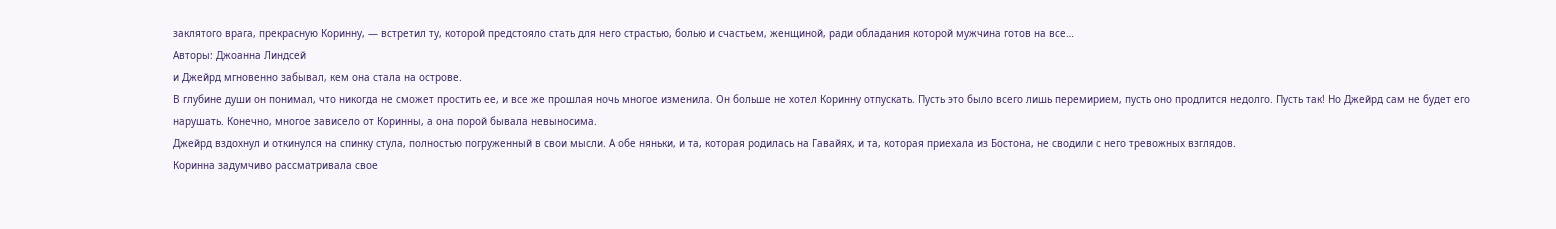заклятого врага, прекрасную Коринну, — встретил ту, которой предстояло стать для него страстью, болью и счастьем, женщиной, ради обладания которой мужчина готов на все…
Авторы: Джоанна Линдсей
и Джейрд мгновенно забывал, кем она стала на острове.
В глубине души он понимал, что никогда не сможет простить ее, и все же прошлая ночь многое изменила. Он больше не хотел Коринну отпускать. Пусть это было всего лишь перемирием, пусть оно продлится недолго. Пусть так! Но Джейрд сам не будет его нарушать. Конечно, многое зависело от Коринны, а она порой бывала невыносима.
Джейрд вздохнул и откинулся на спинку стула, полностью погруженный в свои мысли. А обе няньки, и та, которая родилась на Гавайях, и та, которая приехала из Бостона, не сводили с него тревожных взглядов.
Коринна задумчиво рассматривала свое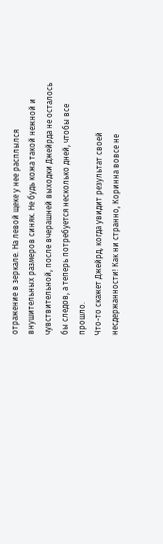отражение в зеркале. На левой щеке у нее расплылся внушительных размеров синяк. Не будь кожа такой нежной и чувствительной, после вчерашней выходки Джейрда не осталось бы следов, а теперь потребуется несколько дней, чтобы все прошло.
Что-то скажет Джейрд, когда увидит результат своей несдержанности! Как ни странно, Коринна вовсе не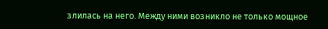злилась на него. Между ними возникло не только мощное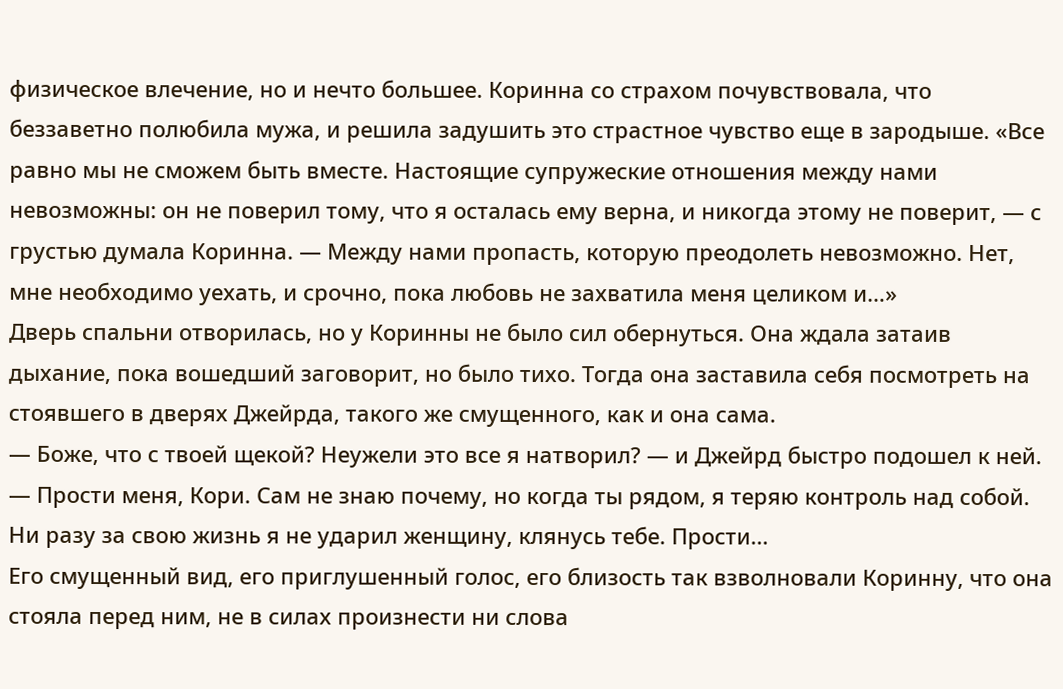физическое влечение, но и нечто большее. Коринна со страхом почувствовала, что беззаветно полюбила мужа, и решила задушить это страстное чувство еще в зародыше. «Все равно мы не сможем быть вместе. Настоящие супружеские отношения между нами невозможны: он не поверил тому, что я осталась ему верна, и никогда этому не поверит, — с грустью думала Коринна. — Между нами пропасть, которую преодолеть невозможно. Нет, мне необходимо уехать, и срочно, пока любовь не захватила меня целиком и…»
Дверь спальни отворилась, но у Коринны не было сил обернуться. Она ждала затаив дыхание, пока вошедший заговорит, но было тихо. Тогда она заставила себя посмотреть на стоявшего в дверях Джейрда, такого же смущенного, как и она сама.
— Боже, что с твоей щекой? Неужели это все я натворил? — и Джейрд быстро подошел к ней. — Прости меня, Кори. Сам не знаю почему, но когда ты рядом, я теряю контроль над собой. Ни разу за свою жизнь я не ударил женщину, клянусь тебе. Прости…
Его смущенный вид, его приглушенный голос, его близость так взволновали Коринну, что она стояла перед ним, не в силах произнести ни слова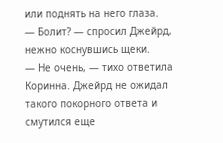или поднять на него глаза.
— Болит? — спросил Джейрд, нежно коснувшись щеки.
— Не очень, — тихо ответила Коринна. Джейрд не ожидал такого покорного ответа и смутился еще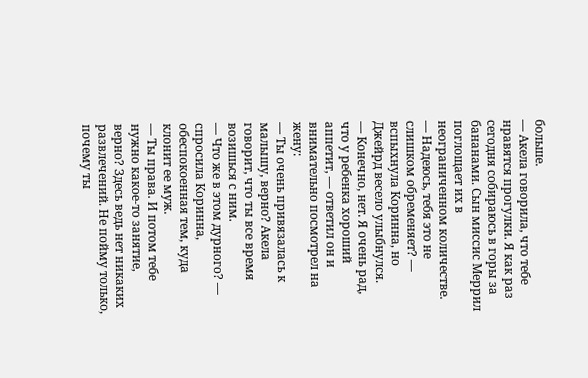больше.
— Акела говорила, что тебе нравятся прогулки. Я как раз сегодня собираюсь в горы за бананами. Сын миссис Меррил поглощает их в неограниченном количестве.
— Надеюсь, тебя это не слишком обременяет? — вспыхнула Коринна, но Джейрд весело улыбнулся.
— Конечно, нет. Я очень рад, что у ребенка хороший аппетит, — ответил он и внимательно посмотрел на жену:
— Ты очень привязалась к малышу, верно? Акела говорит, что ты все время возишься с ним.
— Что же в этом дурного? — спросила Коринна, обеспокоенная тем, куда клонит ее муж.
— Ты права. И потом тебе нужно какое-то занятие, верно? Здесь ведь нет никаких развлечений. Не пойму только, почему ты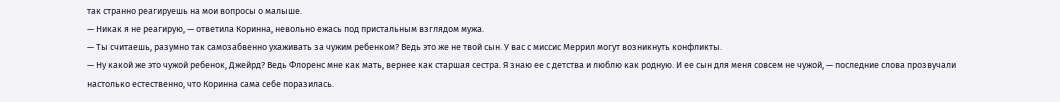так странно реагируешь на мои вопросы о малыше.
— Никак я не реагирую, — ответила Коринна, невольно ежась под пристальным взглядом мужа.
— Ты считаешь, разумно так самозабвенно ухаживать за чужим ребенком? Ведь это же не твой сын. У вас с миссис Меррил могут возникнуть конфликты.
— Ну какой же это чужой ребенок, Джейрд? Ведь Флоренс мне как мать, вернее как старшая сестра. Я знаю ее с детства и люблю как родную. И ее сын для меня совсем не чужой, — последние слова прозвучали настолько естественно, что Коринна сама себе поразилась.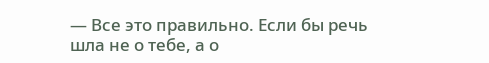— Все это правильно. Если бы речь шла не о тебе, а о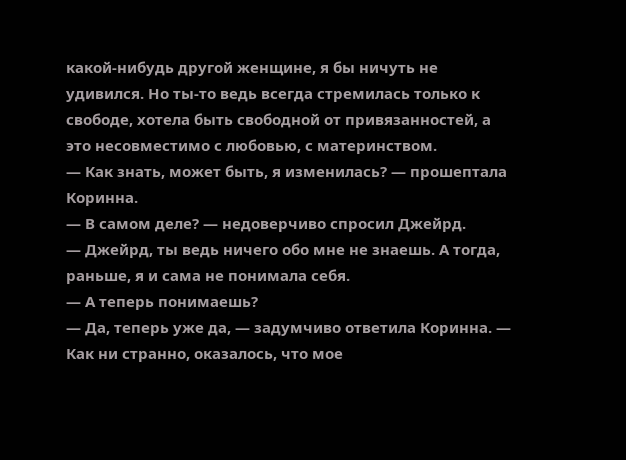какой-нибудь другой женщине, я бы ничуть не удивился. Но ты-то ведь всегда стремилась только к свободе, хотела быть свободной от привязанностей, а это несовместимо с любовью, с материнством.
— Как знать, может быть, я изменилась? — прошептала Коринна.
— В самом деле? — недоверчиво спросил Джейрд.
— Джейрд, ты ведь ничего обо мне не знаешь. А тогда, раньше, я и сама не понимала себя.
— А теперь понимаешь?
— Да, теперь уже да, — задумчиво ответила Коринна. — Как ни странно, оказалось, что мое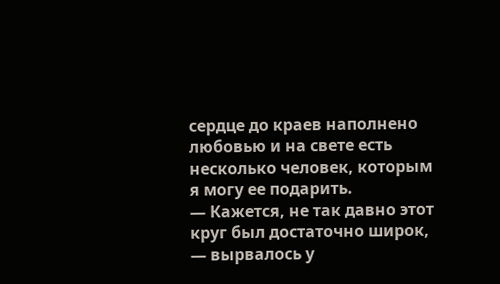сердце до краев наполнено любовью и на свете есть несколько человек, которым я могу ее подарить.
— Кажется, не так давно этот круг был достаточно широк, — вырвалось у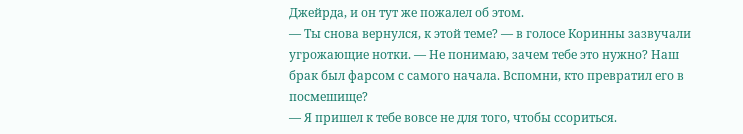Джейрда, и он тут же пожалел об этом.
— Ты снова вернулся, к этой теме? — в голосе Коринны зазвучали угрожающие нотки. — Не понимаю, зачем тебе это нужно? Наш брак был фарсом с самого начала. Вспомни, кто превратил его в посмешище?
— Я пришел к тебе вовсе не для того, чтобы ссориться.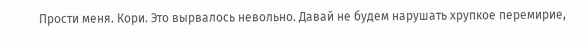Прости меня. Кори. Это вырвалось невольно. Давай не будем нарушать хрупкое перемирие,